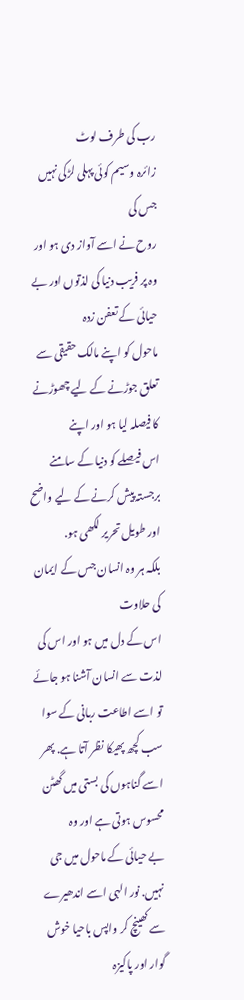رب کی طرف لوٹ
زائرہ وسیم کوئی پہلی لڑکی نہیں جس کی
روح نے اسے آواز دی ہو اور وہ پر فریب دنیا کی لذتوں اور بے حیائی کے تعفن زدہ
ماحول کو اپنے مالک حقیقی سے تعلق جوڑنے کے لیے چھوڑنے کا فیصلہ لیا ہو اور اپنے
اس فیصلے کو دنیا کے سامنے برجستہ پیش کرنے کے لیے واضح اور طویل تحریر لکھی ہو.
بلکہ ہر وہ انسان جس کے ایمان کی حلاوت
اس کے دل میں ہو اور اس کی لذت سے انسان آشنا ہو جائے تو اسے اطاعت ربانی کے سوا
سب کچھ پھیکا نظر آتا ہے. پھر اسے گناہوں کی بستی میں گھٹن محسوس ہوتی ہے اور وہ
بے حیائی کے ماحول میں جی نہیں. نور الہی اسے اندھیرے سے کھینچ کر واپس باحیا خوش
گوار اور پاکیزہ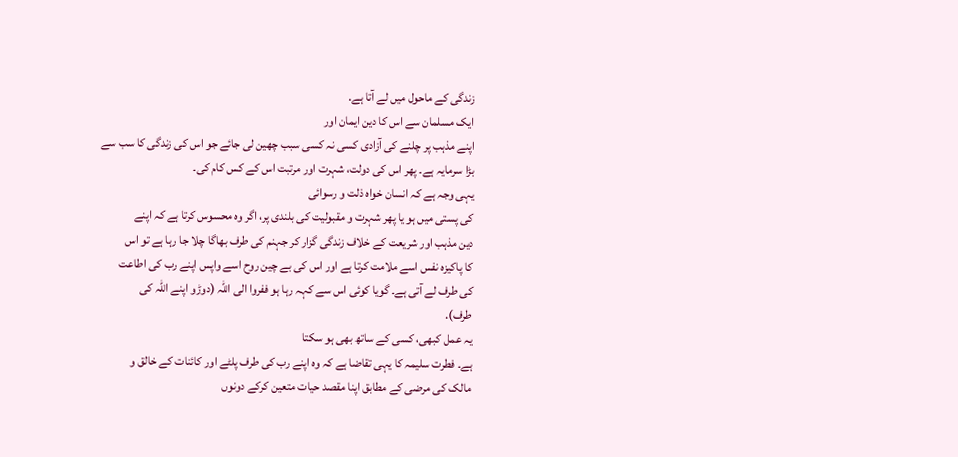زندگی کے ماحول میں لے آتا ہے.
ایک مسلمان سے اس کا دین ایمان اور
اپنے مذہب پر چلنے کی آزادی کسی نہ کسی سبب چھین لی جائے جو اس کی زندگی کا سب سے
بڑا سرمایہ ہے۔ پھر اس کی دولت، شہرت اور مرتبت اس کے کس کام کی۔
یہی وجہ ہے کہ انسان خواہ ذلت و رسوائی
کی پستی میں ہو یا پھر شہرت و مقبولیت کی بلندی پر، اگر وہ محسوس کرتا ہے کہ اپنے
دین مذہب اور شریعت کے خلاف زندگی گزار کر جہنم کی طرف بھاگا چلا جا رہا ہے تو اس
کا پاکیزہ نفس اسے ملامت کرتا ہے اور اس کی بے چین روح اسے واپس اپنے رب کی اطاعت
کی طرف لے آتی ہے۔ گویا کوئی اس سے کہہ رہا ہو ففروا الی اللہ (دوڑو اپنے اللہ کی
طرف).
یہ عمل کبھی، کسی کے ساتھ بھی ہو سکتا
ہے۔ فطرت سلیمہ کا یہی تقاضا ہے کہ وہ اپنے رب کی طرف پلٹے اور کائنات کے خالق و
مالک کی مرضی کے مطابق اپنا مقصد حیات متعین کرکے دونوں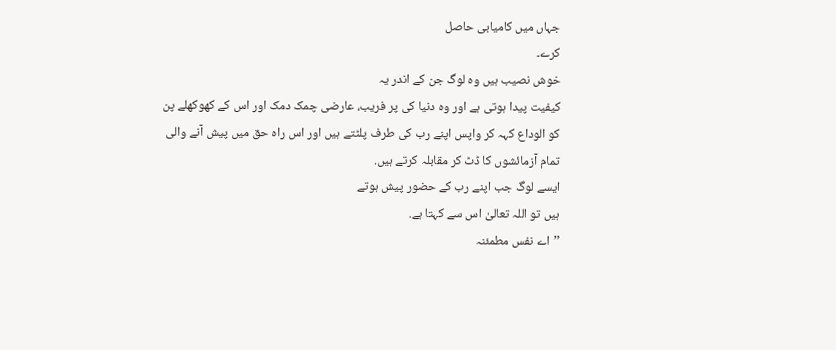جہاں میں کامیابی حاصل
کرے۔
خوش نصیب ہیں وہ لوگ جن کے اندر یہ
کیفیت پیدا ہوتی ہے اور وہ دنیا کی پر فریب، عارضی چمک دمک اور اس کے کھوکھلے پن
کو الوداع کہہ کر واپس اپنے رب کی طرف پلٹتے ہیں اور اس راہ حق میں پیش آنے والی
تمام آزمائشوں کا ڈٹ کر مقابلہ کرتے ہیں.
ایسے لوگ جب اپنے رب کے حضور پیش ہوتے
ہیں تو اللہ تعالیٰ اس سے کہتا ہے.
’’اے نفس مطمئنہ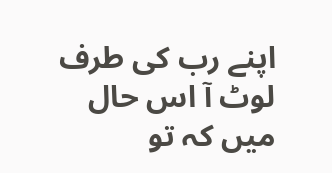اپنے رب کی طرف لوٹ آ اس حال میں کہ تو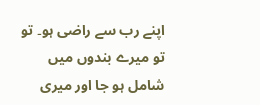اپنے رب سے راضی ہو۔ تو تو میرے بندوں میں شامل ہو جا اور میری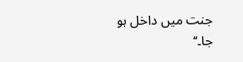جنت میں داخل ہو
جا۔‘‘